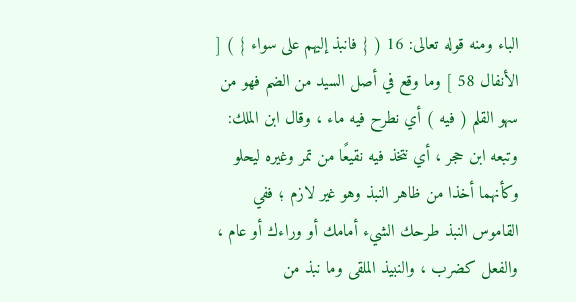الباء ومنه قوله تعالى: 16 ( { فانبذ إليهم على سواء } ) [ الأنفال 58 ] وما وقع في أصل السيد من الضم فهو من سهو القلم ( فيه ) أي نطرح فيه ماء ، وقال ابن الملك: وتبعه ابن حجر ، أي نتخذ فيه نقيعًا من تمر وغيره ليحلو وكأنهما أخذا من ظاهر النبذ وهو غير لازم ؛ ففي القاموس النبذ طرحك الشيء أمامك أو وراءك أو عام ، والفعل كضرب ، والنبيذ الملقى وما نبذ من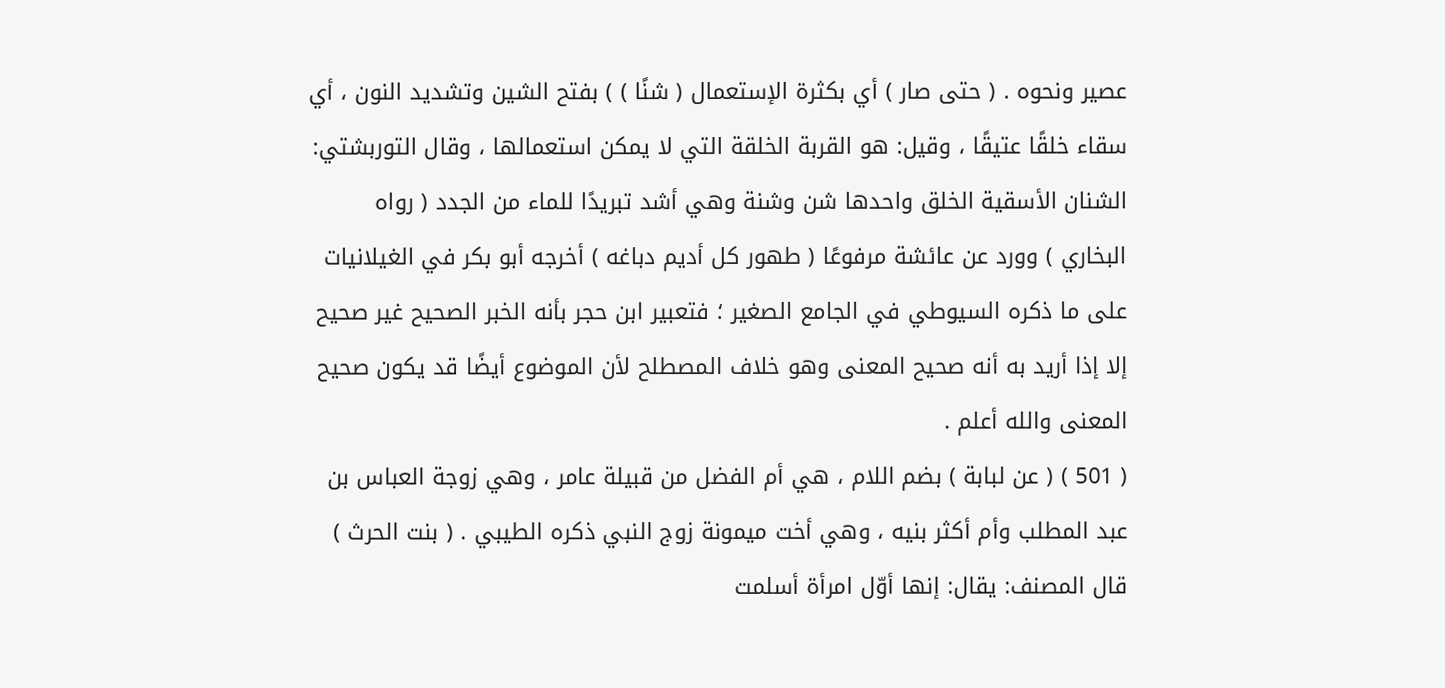عصير ونحوه . ( حتى صار ) أي بكثرة الإستعمال ( شنًا ) ) بفتح الشين وتشديد النون ، أي سقاء خلقًا عتيقًا ، وقيل: هو القربة الخلقة التي لا يمكن استعمالها ، وقال التوربشتي: الشنان الأسقية الخلق واحدها شن وشنة وهي أشد تبريدًا للماء من الجدد ( رواه البخاري ) وورد عن عائشة مرفوعًا ( طهور كل أديم دباغه ) أخرجه أبو بكر في الغيلانيات على ما ذكره السيوطي في الجامع الصغير ؛ فتعبير ابن حجر بأنه الخبر الصحيح غير صحيح إلا إذا أريد به أنه صحيح المعنى وهو خلاف المصطلح لأن الموضوع أيضًا قد يكون صحيح المعنى والله أعلم .
( 501 ) ( عن لبابة ) بضم اللام ، هي أم الفضل من قبيلة عامر ، وهي زوجة العباس بن عبد المطلب وأم أكثر بنيه ، وهي أخت ميمونة زوج النبي ذكره الطيبي . ( بنت الحرث ) قال المصنف: يقال: إنها أوّل امرأة أسلمت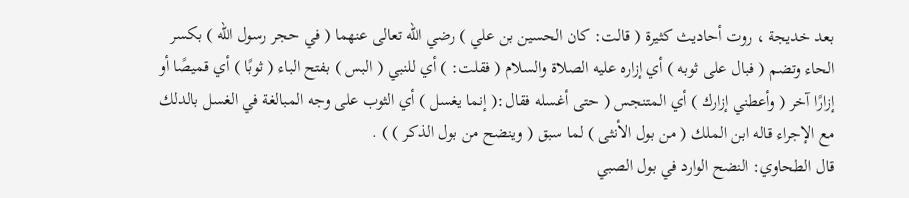بعد خديجة ، روت أحاديث كثيرة ( قالت: كان الحسين بن علي ) رضي الله تعالى عنهما ( في حجر رسول الله ) بكسر الحاء وتضم ( فبال على ثوبه ) أي إزاره عليه الصلاة والسلام ( فقلت: ) أي للنبي ( البس ) بفتح الباء ( ثوبًا ) أي قميصًا أو إزارًا آخر ( وأعطني إزارك ) أي المتنجس ( حتى أغسله فقال:( إنما يغسل ) أي الثوب على وجه المبالغة في الغسل بالدلك مع الإجراء قاله ابن الملك ( من بول الأنثى ) لما سبق ( وينضح من بول الذكر ) ) .
قال الطحاوي: النضح الوارد في بول الصبي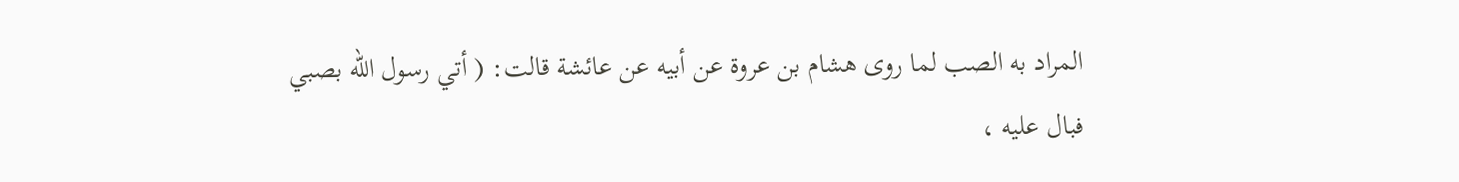المراد به الصب لما روى هشام بن عروة عن أبيه عن عائشة قالت: ( أتي رسول الله بصبي فبال عليه ،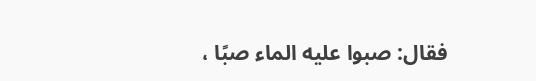فقال: صبوا عليه الماء صبًا ،